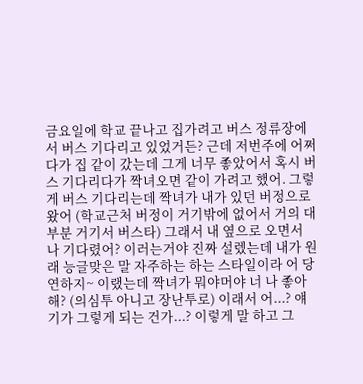금요일에 학교 끝나고 집가려고 버스 정류장에서 버스 기다리고 있었거든? 근데 저번주에 어쩌다가 집 같이 갔는데 그게 너무 좋았어서 혹시 버스 기다리다가 짝녀오면 같이 가려고 했어. 그렇게 버스 기다리는데 짝녀가 내가 있던 버정으로 왔어 (학교근처 버정이 거기밖에 없어서 거의 대부분 거기서 버스타) 그래서 내 옆으로 오면서 나 기다렸어? 이러는거야 진짜 설렜는데 내가 원래 능글맞은 말 자주하는 하는 스타일이라 어 당연하지~ 이랬는데 짝녀가 뭐야머야 너 나 좋아해? (의심투 아니고 장난투로) 이래서 어...? 얘기가 그렇게 되는 건가...? 이렇게 말 하고 그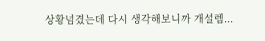상황넘겼는데 다시 생각해보니까 개설렘...